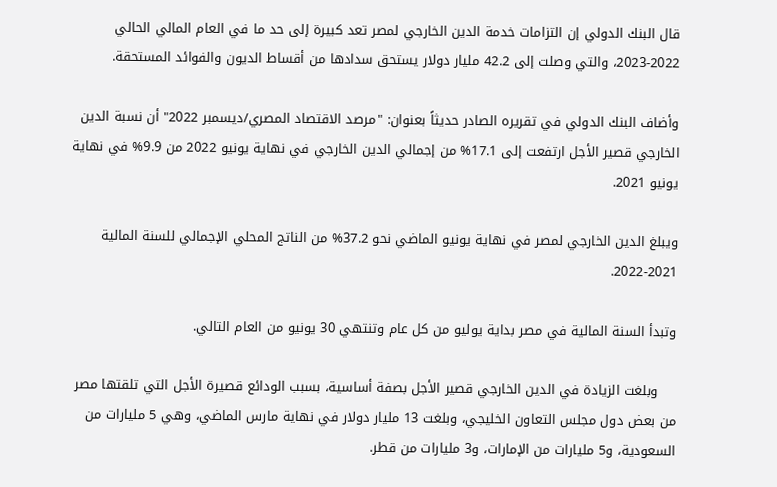قال البنك الدولي إن التزامات خدمة الدين الخارجي لمصر تعد كبيرة إلى حد ما في العام المالي الحالي 2022-2023، والتي وصلت إلى 42.2 مليار دولار يستحق سدادها من أقساط الديون والفوائد المستحقة.

وأضاف البنك الدولي في تقريره الصادر حديثاً بعنوان: "مرصد الاقتصاد المصري/ديسمبر 2022" أن نسبة الدين الخارجي قصير الأجل ارتفعت إلى 17.1% من إجمالي الدين الخارجي في نهاية يونيو 2022 من 9.9% في نهاية يونيو 2021.

ويبلغ الدين الخارجي لمصر في نهاية يونيو الماضي نحو 37.2% من الناتج المحلي الإجمالي للسنة المالية 2021-2022.

وتبدأ السنة المالية في مصر بداية يوليو من كل عام وتنتهي 30 يونيو من العام التالي.

    وبلغت الزيادة في الدين الخارجي قصير الأجل بصفة أساسية، بسبب الودائع قصيرة الأجل التي تلقتها مصر من بعض دول مجلس التعاون الخليجي، وبلغت 13 مليار دولار في نهاية مارس الماضي، وهي 5 مليارات من السعودية، و5 مليارات من الإمارات، و3 مليارات من قطر.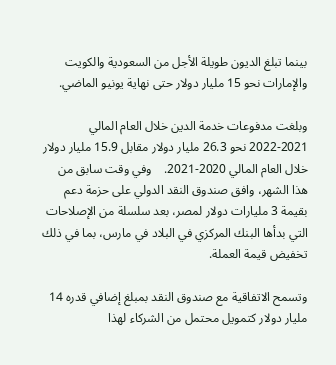بينما تبلغ الديون طويلة الأجل من السعودية والكويت والإمارات نحو 15 مليار دولار حتى نهاية يونيو الماضي.

وبلغت مدفوعات خدمة الدين خلال العام المالي 2021-2022 نحو 26.3 مليار دولار مقابل 15.9 مليار دولار خلال العام المالي 2020-2021.    وفي وقت سابق من هذا الشهر، وافق صندوق النقد الدولي على حزمة دعم بقيمة 3 مليارات دولار لمصر، بعد سلسلة من الإصلاحات التي بدأها البنك المركزي في البلاد في مارس، بما في ذلك تخفيض قيمة العملة.

وتسمح الاتفاقية مع صندوق النقد بمبلغ إضافي قدره 14 مليار دولار كتمويل محتمل من الشركاء لهذا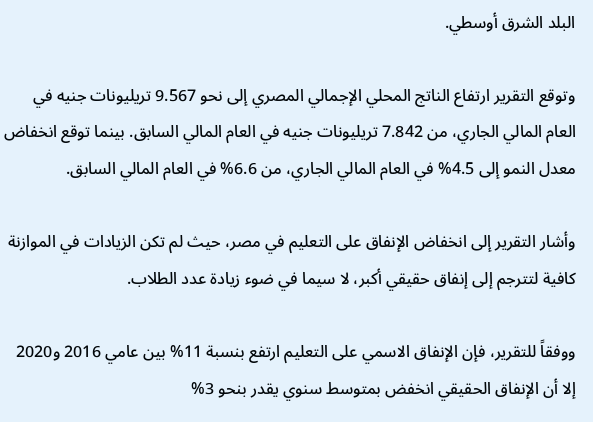البلد الشرق أوسطي.

وتوقع التقرير ارتفاع الناتج المحلي الإجمالي المصري إلى نحو 9.567 تريليونات جنيه في العام المالي الجاري، من 7.842 تريليونات جنيه في العام المالي السابق. بينما توقع انخفاض معدل النمو إلى 4.5% في العام المالي الجاري، من 6.6% في العام المالي السابق.

وأشار التقرير إلى انخفاض الإنفاق على التعليم في مصر، حيث لم تكن الزيادات في الموازنة كافية لتترجم إلى إنفاق حقيقي أكبر، لا سيما في ضوء زيادة عدد الطلاب.

ووفقاً للتقرير، فإن الإنفاق الاسمي على التعليم ارتفع بنسبة 11% بين عامي 2016 و2020 إلا أن الإنفاق الحقيقي انخفض بمتوسط سنوي يقدر بنحو 3%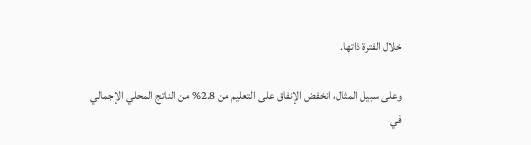خلال الفترة ذاتها.

وعلى سبيل المثال، انخفض الإنفاق على التعليم من 2.8% من الناتج المحلي الإجمالي في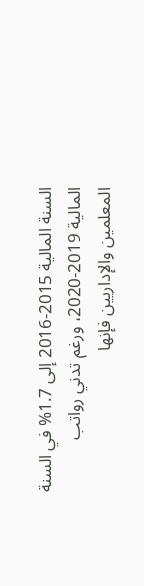السنة المالية 2015-2016 إلى 1.7% في السنة المالية 2019-2020، ورغم تدني رواتب المعلمين والإداريين فإنها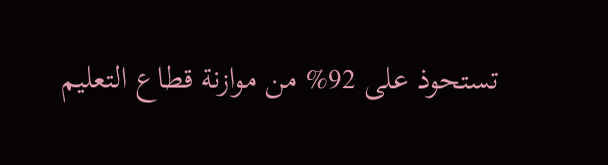تستحوذ على 92% من موازنة قطاع التعليم